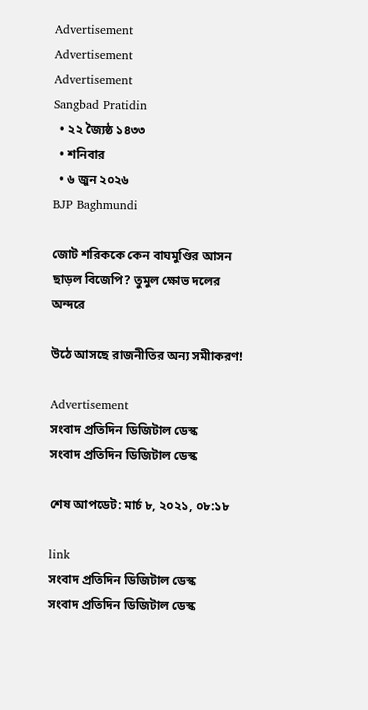Advertisement
Advertisement
Advertisement
Sangbad Pratidin
  • ২২ জ্যৈষ্ঠ ১৪৩৩
  • শনিবার
  • ৬ জুন ২০২৬
BJP Baghmundi

জোট শরিককে কেন বাঘমুণ্ডির আসন ছাড়ল বিজেপি? তুমুল ক্ষোভ দলের অন্দরে

উঠে আসছে রাজনীতির অন্য সমীাকরণ!

Advertisement
সংবাদ প্রতিদিন ডিজিটাল ডেস্ক
সংবাদ প্রতিদিন ডিজিটাল ডেস্ক

শেষ আপডেট: মার্চ ৮, ২০২১, ০৮:১৮

link
সংবাদ প্রতিদিন ডিজিটাল ডেস্ক
সংবাদ প্রতিদিন ডিজিটাল ডেস্ক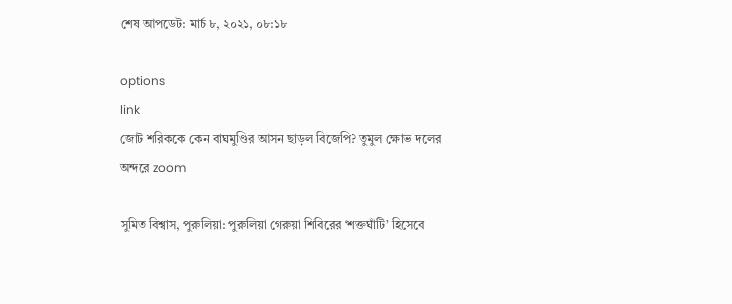শেষ আপডেট: মার্চ ৮, ২০২১, ০৮:১৮

options
link
জোট শরিককে কেন বাঘমুণ্ডির আসন ছাড়ল বিজেপি? তুমুল ক্ষোভ দলের অন্দরে zoom

সুমিত বিশ্বাস, পুরুলিয়া: পুরুলিয়া গেরুয়া শিবিরের ‘শক্তঘাঁটি’ হিসেবে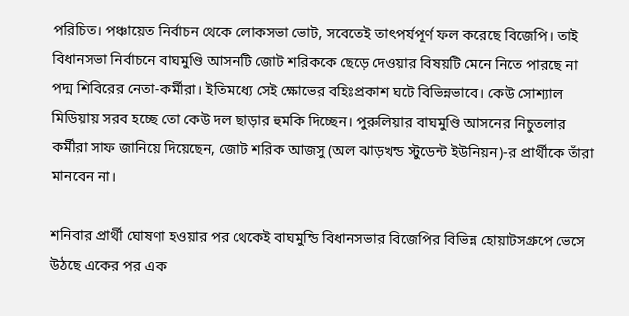পরিচিত। পঞ্চায়েত নির্বাচন থেকে লোকসভা ভোট, সবেতেই তাৎপর্যপূর্ণ ফল করেছে বিজেপি। তাই বিধানসভা নির্বাচনে বাঘমুণ্ডি আসনটি জোট শরিককে ছেড়ে দেওয়ার বিষয়টি মেনে নিতে পারছে না পদ্ম শিবিরের নেতা-কর্মীরা। ইতিমধ্যে সেই ক্ষোভের বহিঃপ্রকাশ ঘটে বিভিন্নভাবে। কেউ সোশ্যাল মিডিয়ায় সরব হচ্ছে তো কেউ দল ছাড়ার হুমকি দিচ্ছেন। পুরুলিয়ার বাঘমুণ্ডি আসনের নিচুতলার কর্মীরা সাফ জানিয়ে দিয়েছেন, জোট শরিক আজসু (অল ঝাড়খন্ড স্টুডেন্ট ইউনিয়ন)-র প্রার্থীকে তাঁরা মানবেন না।

শনিবার প্রার্থী ঘোষণা হওয়ার পর থেকেই বাঘমুন্ডি বিধানসভার বিজেপির বিভিন্ন হোয়াটসগ্রুপে ভেসে উঠছে একের পর এক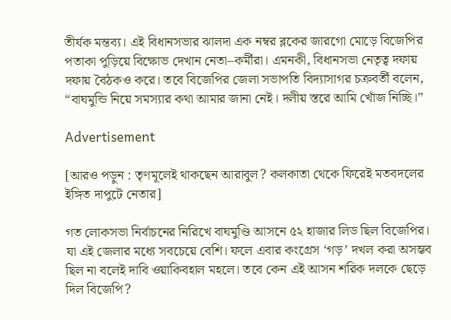তীর্যক মন্তব্য। এই বিধানসভার ঝালদা এক নম্বর ব্লকের জারগো মোড়ে বিজেপির পতাকা পুড়িয়ে বিক্ষোভ দেখান নেতা–কর্মীরা। এমনকী, বিধানসভা নেতৃত্ব দফায় দফায় বৈঠকও করে। তবে বিজেপির জেলা সভাপতি বিদ্যাসাগর চক্রবর্তী বলেন, “বাঘমুন্ডি নিয়ে সমস্যার কথা আমার জানা নেই। দলীয় স্তরে আমি খোঁজ নিচ্ছি।”

Advertisement

[আরও পড়ুন : তৃণমূলেই থাকছেন আরাবুল? কলকাতা থেকে ফিরেই মতবদলের ইঙ্গিত দাপুটে নেতার]

গত লোকসভা নির্বাচনের নিরিখে বাঘমুণ্ডি আসনে ৫২ হাজার লিড ছিল বিজেপির। যা এই জেলার মধ্যে সবচেয়ে বেশি। ফলে এবার কংগ্রেস ‘গড়’ দখল করা অসম্ভব ছিল না বলেই দাবি ওয়াকিবহাল মহলে। তবে কেন এই আসন শরিক দলকে ছেড়ে দিল বিজেপি?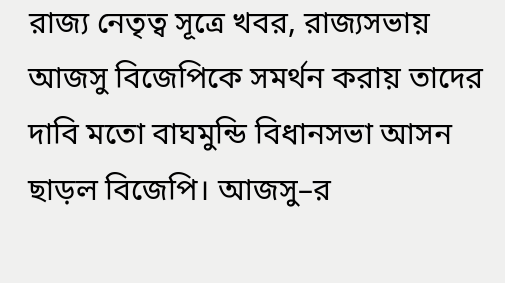রাজ্য নেতৃত্ব সূত্রে খবর, রাজ্যসভায় আজসু বিজেপিকে সমর্থন করায় তাদের দাবি মতো বাঘমুন্ডি বিধানসভা আসন ছাড়ল বিজেপি। আজসু–র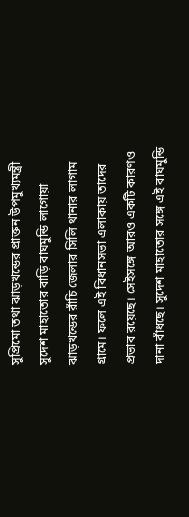সুপ্রিমো তথা ঝাড়খন্ডের প্রাক্তন উপমুখ্যমন্ত্রী সুদেশ মাহাতোর বাড়ি বাঘমুন্ডি লাগোয়া ঝাড়খন্ডের রাঁচি জেলার সিলি থানার লাগাম গ্রামে। ফলে এই বিধানসভা এলাকায় তাদের প্রভাব রয়েছে। সেইসঙ্গে আরও একটি কারণও দানা বাঁধছে। সুদেশ মাহাতোর সঙ্গে এই বাঘমুন্ডি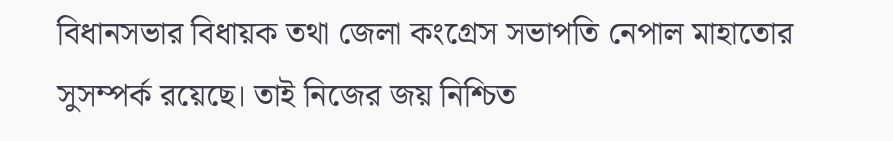বিধানসভার বিধায়ক তথা জেলা কংগ্রেস সভাপতি নেপাল মাহাতোর সুসম্পর্ক রয়েছে। তাই নিজের জয় নিশ্চিত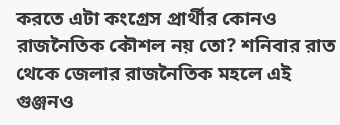করতে এটা কংগ্রেস প্রার্থীর কোনও রাজনৈতিক কৌশল নয় তো? শনিবার রাত থেকে জেলার রাজনৈতিক মহলে এই গুঞ্জনও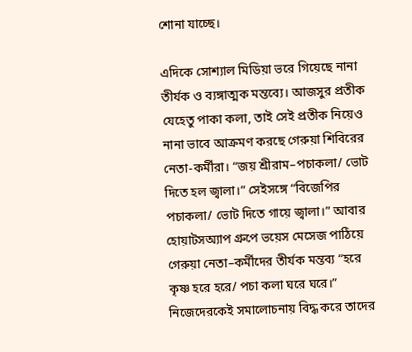শোনা যাচ্ছে।

এদিকে সোশ্যাল মিডিয়া ভরে গিয়েছে নানা তীর্যক ও ব্যঙ্গাত্মক মন্তব্যে। আজসুর প্রতীক যেহেতু পাকা কলা, তাই সেই প্রতীক নিয়েও নানা ভাবে আক্রমণ করছে গেরুয়া শিবিরের নেতা-কর্মীরা। “জয় শ্রীরাম–পচাকলা/ ভোট দিতে হল জ্বালা।” সেইসঙ্গে “বিজেপির পচাকলা/ ভোট দিতে গায়ে জ্বালা।” আবার হোয়াটসঅ্যাপ গ্রুপে ভয়েস মেসেজ পাঠিয়ে গেরুয়া নেতা–কর্মীদের তীর্যক মন্তব্য “হরে কৃষ্ণ হরে হরে/ পচা কলা ঘরে ঘরে।” নিজেদেরকেই সমালোচনায় বিদ্ধ করে তাদের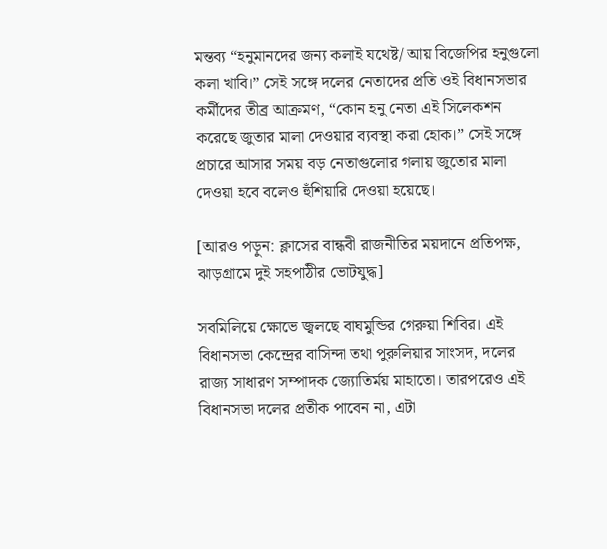মন্তব্য “হনুমানদের জন্য কলাই যথেষ্ট/ আয় বিজেপির হনুগুলো কলা খাবি।” সেই সঙ্গে দলের নেতাদের প্রতি ওই বিধানসভার কর্মীদের তীব্র আক্রমণ, “কোন হনু নেতা এই সিলেকশন করেছে জুতার মালা দেওয়ার ব্যবস্থা করা হোক।” সেই সঙ্গে প্রচারে আসার সময় বড় নেতাগুলোর গলায় জুতোর মালা দেওয়া হবে বলেও হুঁশিয়ারি দেওয়া হয়েছে।

[আরও পড়ুন: ক্লাসের বান্ধবী রাজনীতির ময়দানে প্রতিপক্ষ, ঝাড়গ্রামে দুই সহপাঠীর ভোটযুদ্ধ]

সবমিলিয়ে ক্ষোভে জ্বলছে বাঘমুন্ডির গেরুয়া শিবির। এই বিধানসভা কেন্দ্রের বাসিন্দা তথা পুরুলিয়ার সাংসদ, দলের রাজ্য সাধারণ সম্পাদক জ্যোতির্ময় মাহাতো। তারপরেও এই বিধানসভা দলের প্রতীক পাবেন না, এটা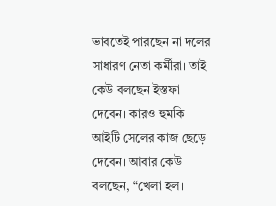ভাবতেই পারছেন না দলের সাধারণ নেতা কর্মীরা। তাই কেউ বলছেন ইস্তফা দেবেন। কারও হুমকি আইটি সেলের কাজ ছেড়ে দেবেন। আবার কেউ বলছেন, “খেলা হল।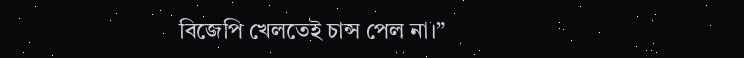বিজেপি খেলতেই চান্স পেল না।”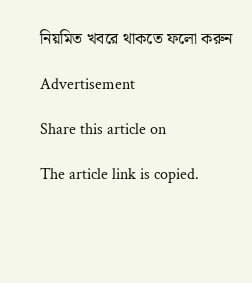নিয়মিত খবরে থাকতে ফলো করুন

Advertisement

Share this article on

The article link is copied.